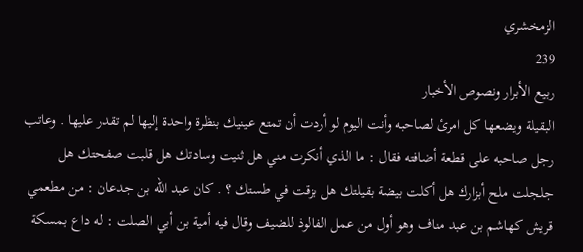الزمخشري
239
ربيع الأبرار ونصوص الأخبار
البقيلة ويضعها كل امرئ لصاحبه وأنت اليوم لو أردت أن تمتع عينيك بنظرة واحدة إليها لم تقدر عليها . وعاتب رجل صاحبه على قطعة أضافته فقال : ما الذي أنكرت مني هل ثنيت وسادتك هل قلبت صفحتك هل جلجلت ملح أبزارك هل أكلت بيضة بقيلتك هل بزقت في طستك ؟ . كان عبد الله بن جدعان : من مطعمي قريش كهاشم بن عبد مناف وهو أول من عمل الفالوذ للضيف وقال فيه أمية بن أبي الصلت : له داع بمسكة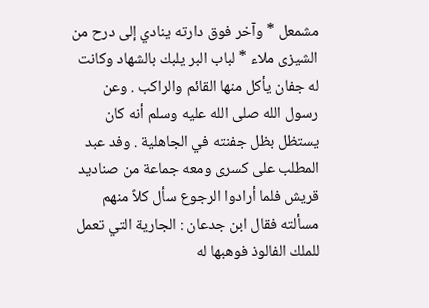مشمعل * وآخر فوق دارته ينادي إلى درح من الشيزى ملاء * لباب البر يلبك بالشهاد وكانت له جفان يأكل منها القائم والراكب . وعن رسول الله صلى الله عليه وسلم أنه كان يستظل بظل جفنته في الجاهلية . وفد عبد المطلب على كسرى ومعه جماعة من صناديد قريش فلما أرادوا الرجوع سأل كلاً منهم مسألته فقال ابن جدعان : الجارية التي تعمل للملك الفالوذ فوهبها له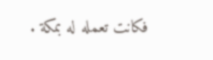فكانت تعمله له بمكة .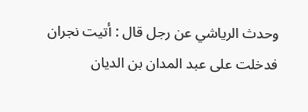وحدث الرياشي عن رجل قال : أتيت نجران فدخلت على عبد المدان بن الديان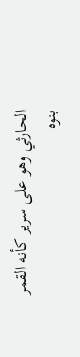الحارثي وهو على سرير كأنه القمر بنوه